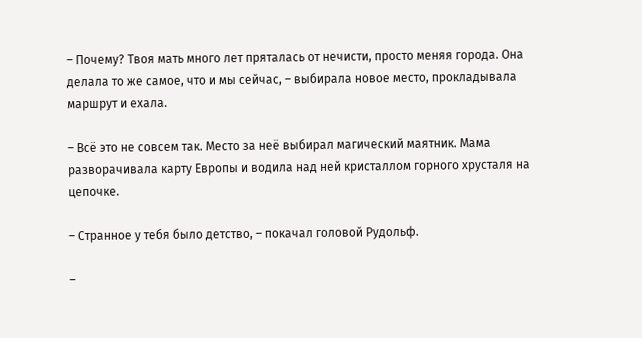– Почему? Твоя мать много лет пряталась от нечисти, просто меняя города. Она делала то же самое, что и мы сейчас, – выбирала новое место, прокладывала маршрут и ехала.

– Всё это не совсем так. Место за неё выбирал магический маятник. Мама разворачивала карту Европы и водила над ней кристаллом горного хрусталя на цепочке.

– Странное у тебя было детство, – покачал головой Рудольф.

–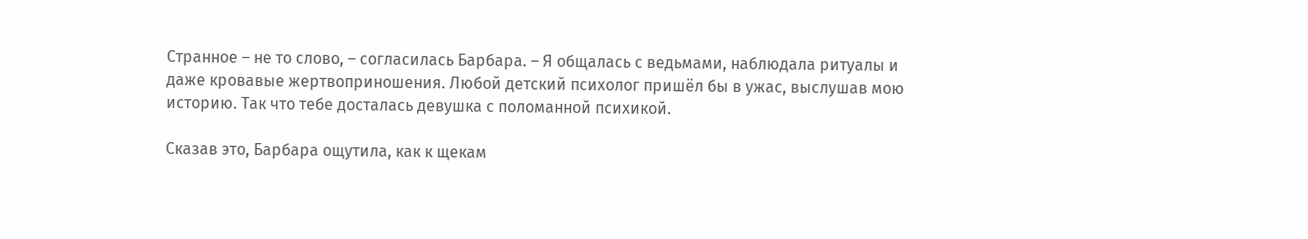Странное – не то слово, – согласилась Барбара. – Я общалась с ведьмами, наблюдала ритуалы и даже кровавые жертвоприношения. Любой детский психолог пришёл бы в ужас, выслушав мою историю. Так что тебе досталась девушка с поломанной психикой.

Сказав это, Барбара ощутила, как к щекам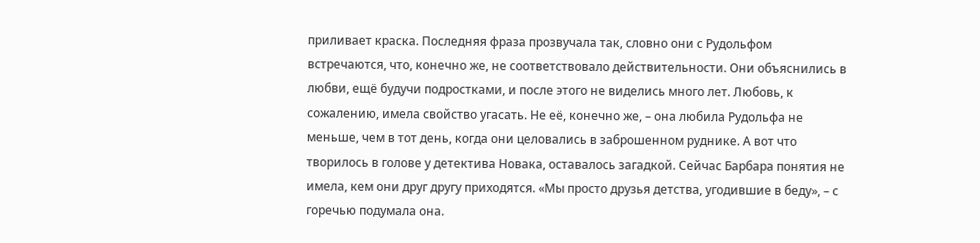приливает краска. Последняя фраза прозвучала так, словно они с Рудольфом встречаются, что, конечно же, не соответствовало действительности. Они объяснились в любви, ещё будучи подростками, и после этого не виделись много лет. Любовь, к сожалению, имела свойство угасать. Не её, конечно же, – она любила Рудольфа не меньше, чем в тот день, когда они целовались в заброшенном руднике. А вот что творилось в голове у детектива Новака, оставалось загадкой. Сейчас Барбара понятия не имела, кем они друг другу приходятся. «Мы просто друзья детства, угодившие в беду», – с горечью подумала она.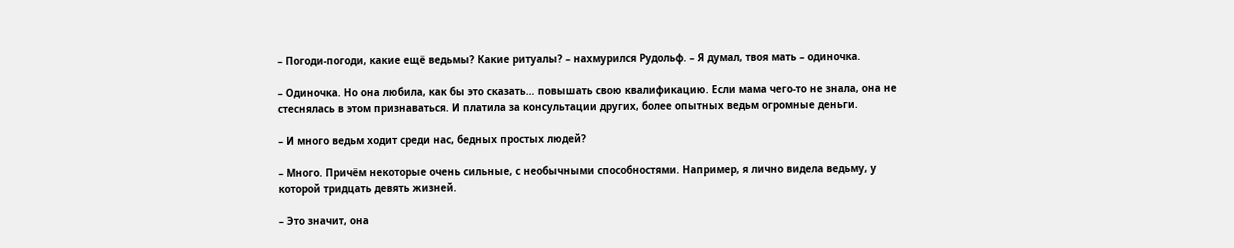– Погоди-погоди, какие ещё ведьмы? Какие ритуалы? – нахмурился Рудольф. – Я думал, твоя мать – одиночка.

– Одиночка. Но она любила, как бы это сказать… повышать свою квалификацию. Если мама чего-то не знала, она не стеснялась в этом признаваться. И платила за консультации других, более опытных ведьм огромные деньги.

– И много ведьм ходит среди нас, бедных простых людей?

– Много. Причём некоторые очень сильные, с необычными способностями. Например, я лично видела ведьму, у которой тридцать девять жизней.

– Это значит, она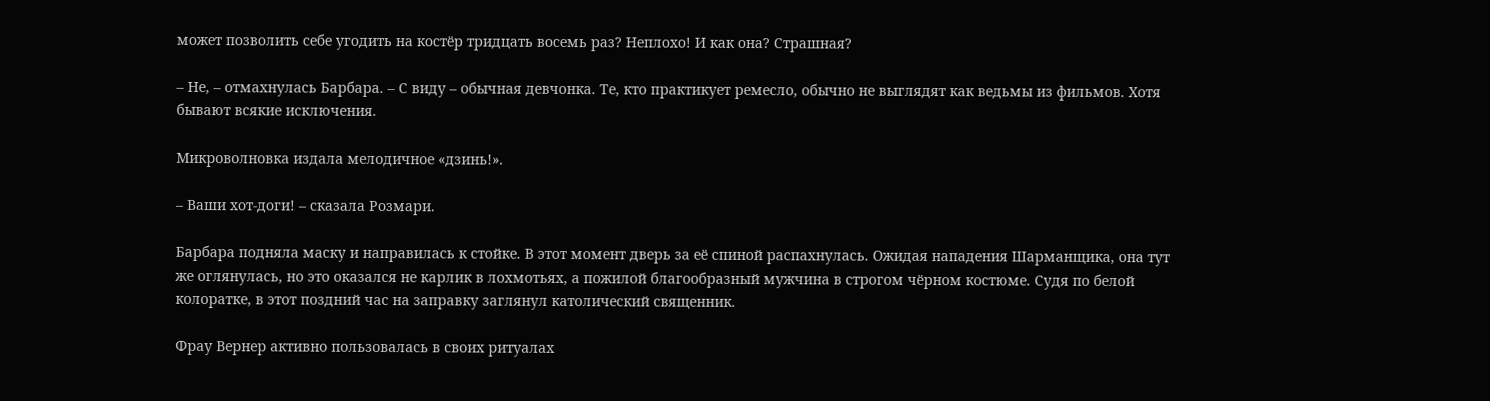может позволить себе угодить на костёр тридцать восемь раз? Неплохо! И как она? Страшная?

– Не, – отмахнулась Барбара. – С виду – обычная девчонка. Те, кто практикует ремесло, обычно не выглядят как ведьмы из фильмов. Хотя бывают всякие исключения.

Микроволновка издала мелодичное «дзинь!».

– Ваши хот-доги! – сказала Розмари.

Барбара подняла маску и направилась к стойке. В этот момент дверь за её спиной распахнулась. Ожидая нападения Шарманщика, она тут же оглянулась, но это оказался не карлик в лохмотьях, а пожилой благообразный мужчина в строгом чёрном костюме. Судя по белой колоратке, в этот поздний час на заправку заглянул католический священник.

Фрау Вернер активно пользовалась в своих ритуалах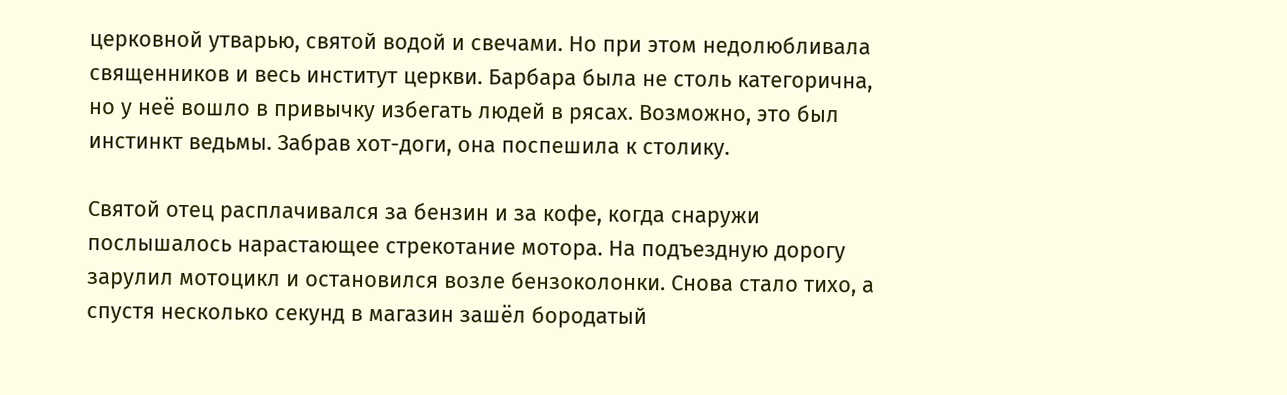церковной утварью, святой водой и свечами. Но при этом недолюбливала священников и весь институт церкви. Барбара была не столь категорична, но у неё вошло в привычку избегать людей в рясах. Возможно, это был инстинкт ведьмы. Забрав хот-доги, она поспешила к столику.

Святой отец расплачивался за бензин и за кофе, когда снаружи послышалось нарастающее стрекотание мотора. На подъездную дорогу зарулил мотоцикл и остановился возле бензоколонки. Снова стало тихо, а спустя несколько секунд в магазин зашёл бородатый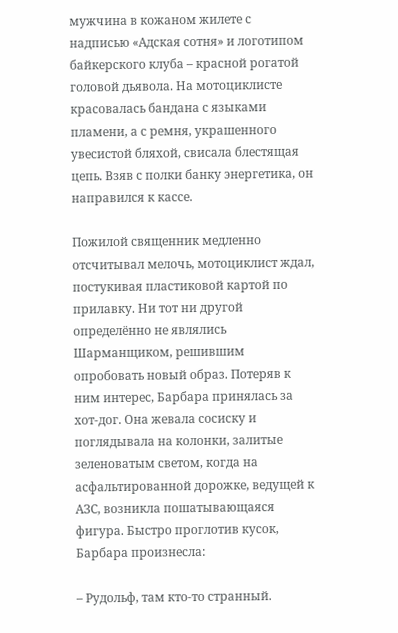мужчина в кожаном жилете с надписью «Адская сотня» и логотипом байкерского клуба – красной рогатой головой дьявола. На мотоциклисте красовалась бандана с языками пламени, а с ремня, украшенного увесистой бляхой, свисала блестящая цепь. Взяв с полки банку энергетика, он направился к кассе.

Пожилой священник медленно отсчитывал мелочь, мотоциклист ждал, постукивая пластиковой картой по прилавку. Ни тот ни другой определённо не являлись Шарманщиком, решившим опробовать новый образ. Потеряв к ним интерес, Барбара принялась за хот-дог. Она жевала сосиску и поглядывала на колонки, залитые зеленоватым светом, когда на асфальтированной дорожке, ведущей к АЗС, возникла пошатывающаяся фигура. Быстро проглотив кусок, Барбара произнесла:

– Рудольф, там кто-то странный.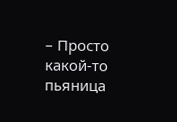– Просто какой-то пьяница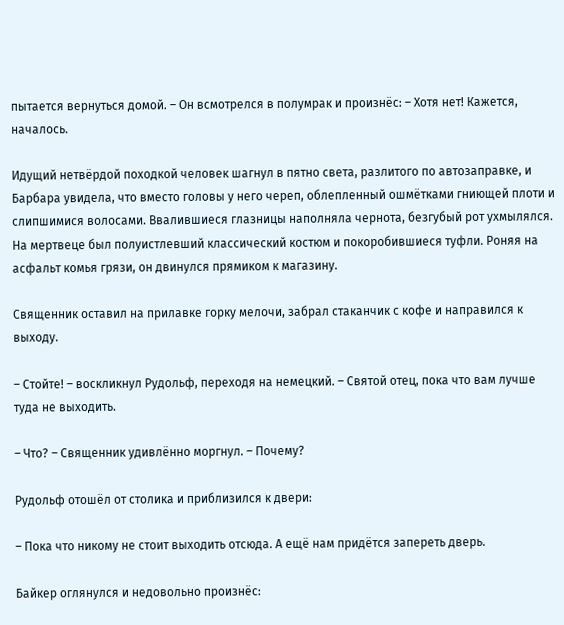пытается вернуться домой. – Он всмотрелся в полумрак и произнёс: – Хотя нет! Кажется, началось.

Идущий нетвёрдой походкой человек шагнул в пятно света, разлитого по автозаправке, и Барбара увидела, что вместо головы у него череп, облепленный ошмётками гниющей плоти и слипшимися волосами. Ввалившиеся глазницы наполняла чернота, безгубый рот ухмылялся. На мертвеце был полуистлевший классический костюм и покоробившиеся туфли. Роняя на асфальт комья грязи, он двинулся прямиком к магазину.

Священник оставил на прилавке горку мелочи, забрал стаканчик с кофе и направился к выходу.

– Стойте! – воскликнул Рудольф, переходя на немецкий. – Святой отец, пока что вам лучше туда не выходить.

– Что? – Священник удивлённо моргнул. – Почему?

Рудольф отошёл от столика и приблизился к двери:

– Пока что никому не стоит выходить отсюда. А ещё нам придётся запереть дверь.

Байкер оглянулся и недовольно произнёс: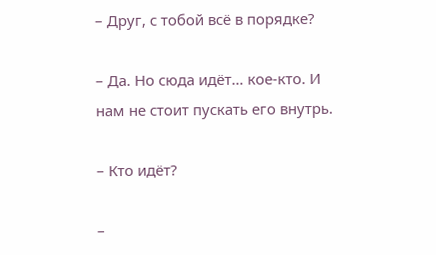– Друг, с тобой всё в порядке?

– Да. Но сюда идёт… кое-кто. И нам не стоит пускать его внутрь.

– Кто идёт?

–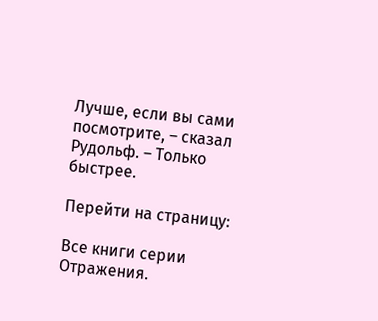Лучше, если вы сами посмотрите, – сказал Рудольф. – Только быстрее.

Перейти на страницу:

Все книги серии Отражения.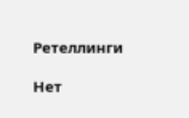Ретеллинги

Нет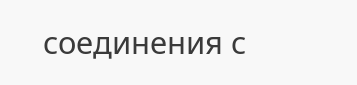соединения с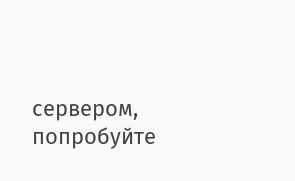сервером, попробуйте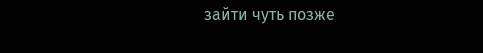зайти чуть позже